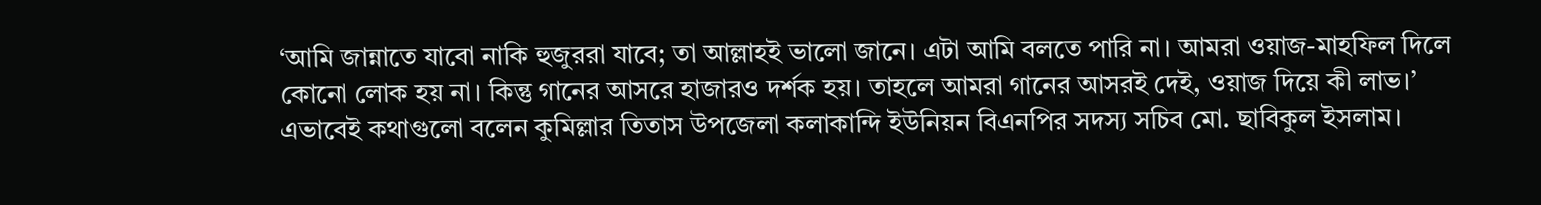‘আমি জান্নাতে যাবো নাকি হুজুররা যাবে; তা আল্লাহই ভালো জানে। এটা আমি বলতে পারি না। আমরা ওয়াজ-মাহফিল দিলে কোনো লোক হয় না। কিন্তু গানের আসরে হাজারও দর্শক হয়। তাহলে আমরা গানের আসরই দেই, ওয়াজ দিয়ে কী লাভ।’ এভাবেই কথাগুলো বলেন কুমিল্লার তিতাস উপজেলা কলাকান্দি ইউনিয়ন বিএনপির সদস্য সচিব মো. ছাবিকুল ইসলাম।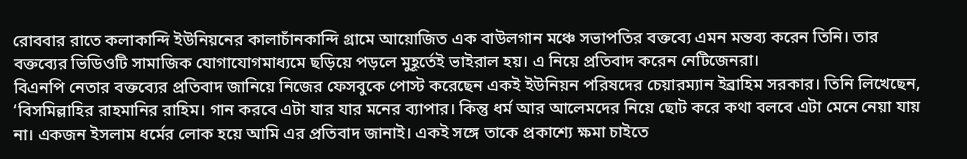রোববার রাতে কলাকান্দি ইউনিয়নের কালাচাঁনকান্দি গ্রামে আয়োজিত এক বাউলগান মঞ্চে সভাপতির বক্তব্যে এমন মন্তব্য করেন তিনি। তার বক্তব্যের ভিডিওটি সামাজিক যোগাযোগমাধ্যমে ছড়িয়ে পড়লে মুহূর্তেই ভাইরাল হয়। এ নিয়ে প্রতিবাদ করেন নেটিজেনরা।
বিএনপি নেতার বক্তব্যের প্রতিবাদ জানিয়ে নিজের ফেসবুকে পোস্ট করেছেন একই ইউনিয়ন পরিষদের চেয়ারম্যান ইব্রাহিম সরকার। তিনি লিখেছেন, ‘বিসমিল্লাহির রাহমানির রাহিম। গান করবে এটা যার যার মনের ব্যাপার। কিন্তু ধর্ম আর আলেমদের নিয়ে ছোট করে কথা বলবে এটা মেনে নেয়া যায় না। একজন ইসলাম ধর্মের লোক হয়ে আমি এর প্রতিবাদ জানাই। একই সঙ্গে তাকে প্রকাশ্যে ক্ষমা চাইতে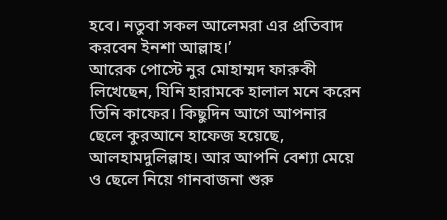হবে। নতুবা সকল আলেমরা এর প্রতিবাদ করবেন ইনশা আল্লাহ।’
আরেক পোস্টে নুর মোহাম্মদ ফারুকী লিখেছেন, যিনি হারামকে হালাল মনে করেন তিনি কাফের। কিছুদিন আগে আপনার ছেলে কুরআনে হাফেজ হয়েছে, আলহামদুলিল্লাহ। আর আপনি বেশ্যা মেয়ে ও ছেলে নিয়ে গানবাজনা শুরু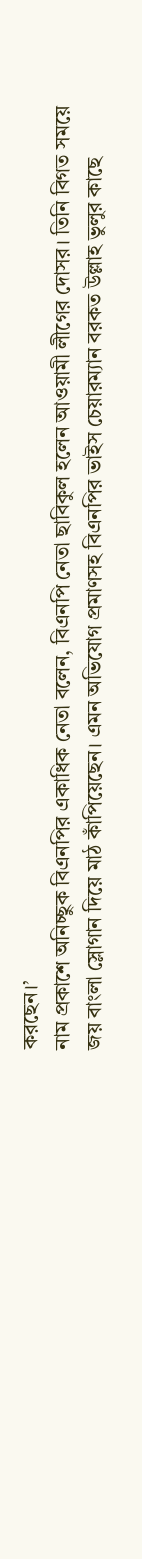করছেন।’
নাম প্রকাশে অনিচ্ছুক বিএনপির একাধিক নেতা বলেন, বিএনপি নেতা ছাবিকুল হলেন আওয়ামী লীগের দোসর। তিনি বিগত সময়ে জয় বাংলা স্লোগান দিয়ে মাঠ কাঁপিয়েছেন। এমন অভিযোগ প্রমাণসহ বিএনপির ভাইস চেয়ারম্যান বরকত উল্লাহ ভুলুর কাছে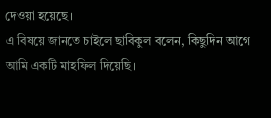দেওয়া হয়েছে।
এ বিষয়ে জানতে চাইলে ছাবিকুল বলেন, কিছুদিন আগে আমি একটি মাহফিল দিয়েছি।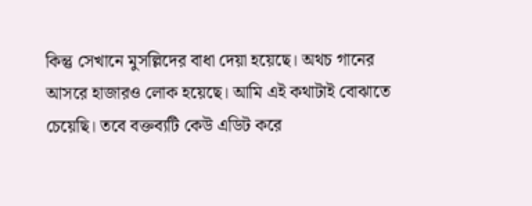কিন্তু সেখানে মুসল্লিদের বাধা দেয়া হয়েছে। অথচ গানের আসরে হাজারও লোক হয়েছে। আমি এই কথাটাই বোঝাতে চেয়েছি। তবে বক্তব্যটি কেউ এডিট করে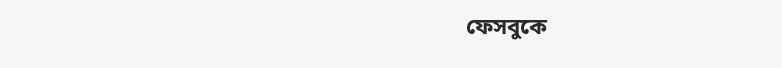ফেসবুকে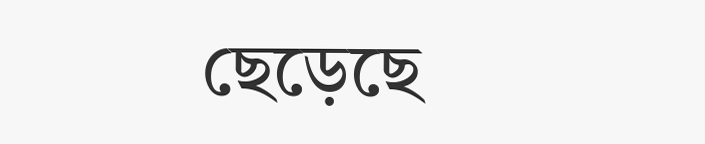ছেড়েছে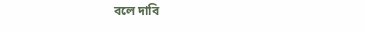বলে দাবি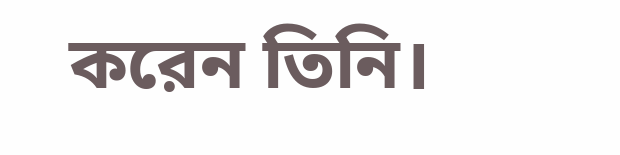করেন তিনি।